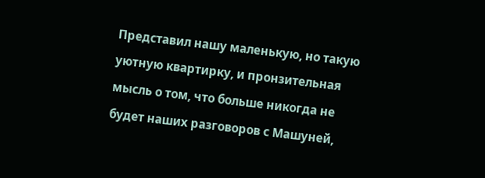Представил нашу маленькую, но такую уютную квартирку, и пронзительная мысль о том, что больше никогда не будет наших разговоров с Машуней,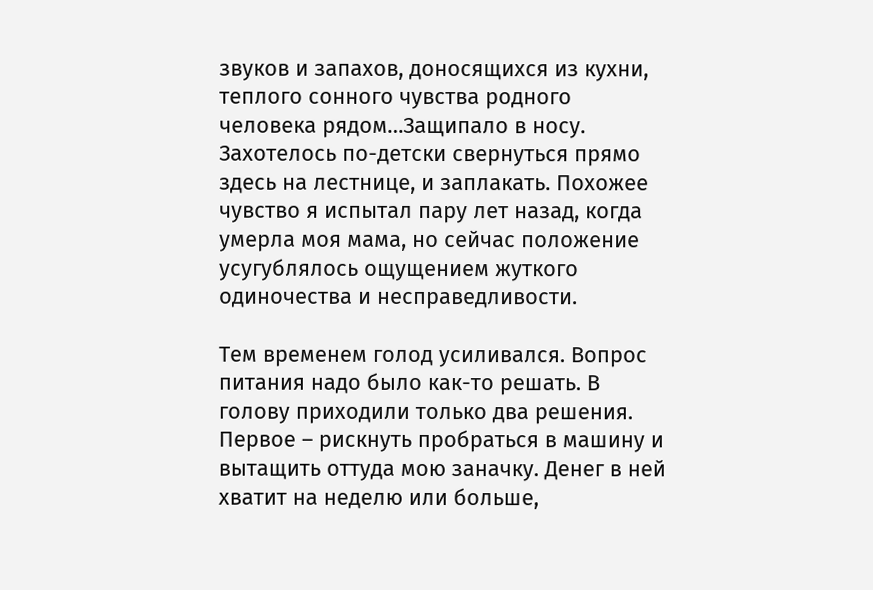звуков и запахов, доносящихся из кухни, теплого сонного чувства родного человека рядом…Защипало в носу. Захотелось по-детски свернуться прямо здесь на лестнице, и заплакать. Похожее чувство я испытал пару лет назад, когда умерла моя мама, но сейчас положение усугублялось ощущением жуткого одиночества и несправедливости.

Тем временем голод усиливался. Вопрос питания надо было как-то решать. В голову приходили только два решения. Первое – рискнуть пробраться в машину и вытащить оттуда мою заначку. Денег в ней хватит на неделю или больше,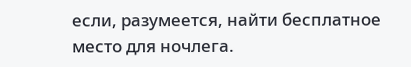если, разумеется, найти бесплатное место для ночлега.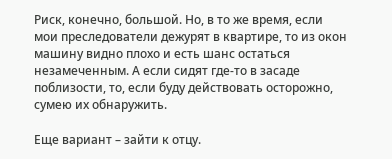Риск, конечно, большой. Но, в то же время, если мои преследователи дежурят в квартире, то из окон машину видно плохо и есть шанс остаться незамеченным. А если сидят где-то в засаде поблизости, то, если буду действовать осторожно, сумею их обнаружить.

Еще вариант – зайти к отцу.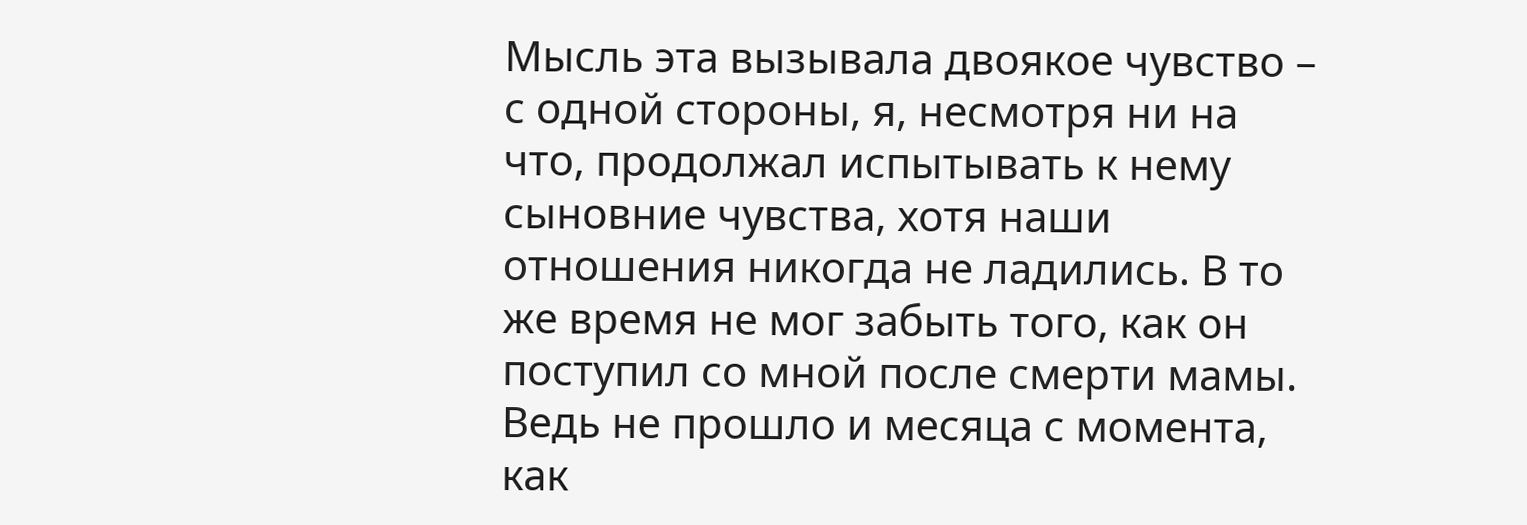Мысль эта вызывала двоякое чувство – с одной стороны, я, несмотря ни на что, продолжал испытывать к нему сыновние чувства, хотя наши отношения никогда не ладились. В то же время не мог забыть того, как он поступил со мной после смерти мамы. Ведь не прошло и месяца с момента, как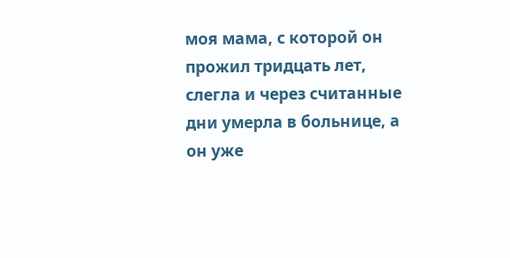моя мама, с которой он прожил тридцать лет, слегла и через считанные дни умерла в больнице, а он уже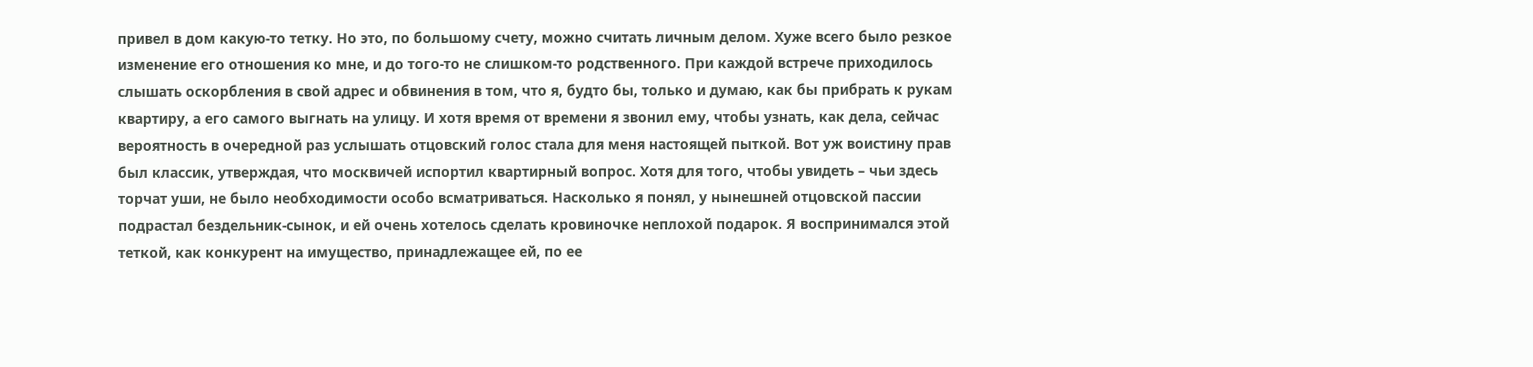привел в дом какую-то тетку. Но это, по большому счету, можно считать личным делом. Хуже всего было резкое изменение его отношения ко мне, и до того-то не слишком-то родственного. При каждой встрече приходилось слышать оскорбления в свой адрес и обвинения в том, что я, будто бы, только и думаю, как бы прибрать к рукам квартиру, а его самого выгнать на улицу. И хотя время от времени я звонил ему, чтобы узнать, как дела, сейчас вероятность в очередной раз услышать отцовский голос стала для меня настоящей пыткой. Вот уж воистину прав был классик, утверждая, что москвичей испортил квартирный вопрос. Хотя для того, чтобы увидеть – чьи здесь торчат уши, не было необходимости особо всматриваться. Насколько я понял, у нынешней отцовской пассии подрастал бездельник-сынок, и ей очень хотелось сделать кровиночке неплохой подарок. Я воспринимался этой теткой, как конкурент на имущество, принадлежащее ей, по ее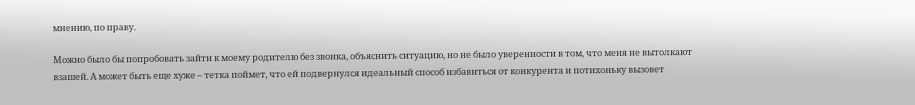мнению, по праву.

Можно было бы попробовать зайти к моему родителю без звонка, объяснить ситуацию, но не было уверенности в том, что меня не вытолкают взашей. А может быть еще хуже – тетка поймет, что ей подвернулся идеальный способ избавиться от конкурента и потихоньку вызовет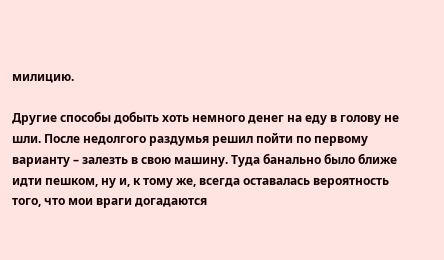милицию.

Другие способы добыть хоть немного денег на еду в голову не шли. После недолгого раздумья решил пойти по первому варианту – залезть в свою машину. Туда банально было ближе идти пешком, ну и, к тому же, всегда оставалась вероятность того, что мои враги догадаются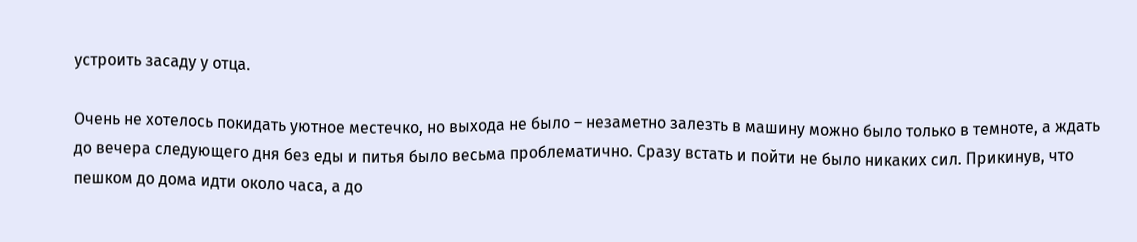устроить засаду у отца.

Очень не хотелось покидать уютное местечко, но выхода не было – незаметно залезть в машину можно было только в темноте, а ждать до вечера следующего дня без еды и питья было весьма проблематично. Сразу встать и пойти не было никаких сил. Прикинув, что пешком до дома идти около часа, а до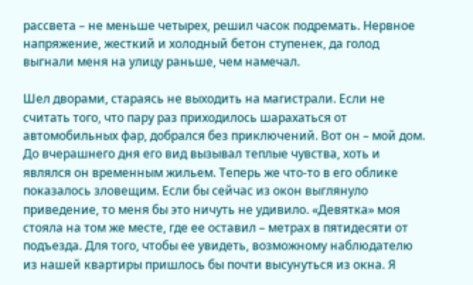рассвета – не меньше четырех, решил часок подремать. Нервное напряжение, жесткий и холодный бетон ступенек, да голод выгнали меня на улицу раньше, чем намечал.

Шел дворами, стараясь не выходить на магистрали. Если не считать того, что пару раз приходилось шарахаться от автомобильных фар, добрался без приключений. Вот он – мой дом. До вчерашнего дня его вид вызывал теплые чувства, хоть и являлся он временным жильем. Теперь же что-то в его облике показалось зловещим. Если бы сейчас из окон выглянуло приведение, то меня бы это ничуть не удивило. «Девятка» моя стояла на том же месте, где ее оставил – метрах в пятидесяти от подъезда. Для того, чтобы ее увидеть, возможному наблюдателю из нашей квартиры пришлось бы почти высунуться из окна. Я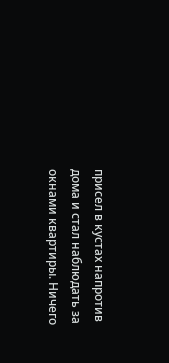присел в кустах напротив дома и стал наблюдать за окнами квартиры. Ничего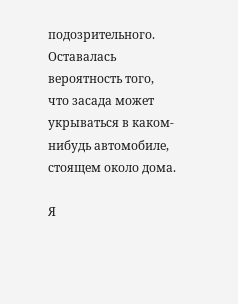подозрительного. Оставалась вероятность того, что засада может укрываться в каком-нибудь автомобиле, стоящем около дома.

Я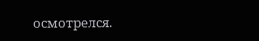осмотрелся.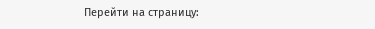Перейти на страницу: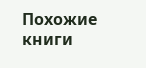Похожие книги